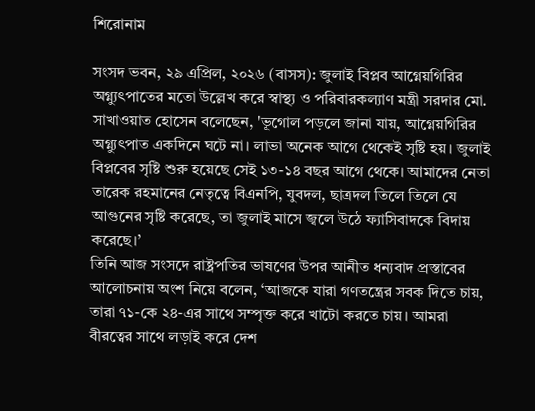শিরোনাম

সংসদ ভবন, ২৯ এপ্রিল, ২০২৬ (বাসস): জুলাই বিপ্লব আগ্নেয়গিরির অগ্ন্যুৎপাতের মতো উল্লেখ করে স্বাস্থ্য ও পরিবারকল্যাণ মন্ত্রী সরদার মো. সাখাওয়াত হোসেন বলেছেন, 'ভূগোল পড়লে জানা যায়, আগ্নেয়গিরির অগ্ন্যুৎপাত একদিনে ঘটে না। লাভা অনেক আগে থেকেই সৃষ্টি হয়। জুলাই বিপ্লবের সৃষ্টি শুরু হয়েছে সেই ১৩-১৪ বছর আগে থেকে। আমাদের নেতা তারেক রহমানের নেতৃত্বে বিএনপি, যুবদল, ছাত্রদল তিলে তিলে যে আগুনের সৃষ্টি করেছে, তা জুলাই মাসে জ্বলে উঠে ফ্যাসিবাদকে বিদায় করেছে।’
তিনি আজ সংসদে রাষ্ট্রপতির ভাষণের উপর আনীত ধন্যবাদ প্রস্তাবের আলোচনায় অংশ নিয়ে বলেন, ‘আজকে যারা গণতন্ত্রের সবক দিতে চায়, তারা ৭১-কে ২৪-এর সাথে সম্পৃক্ত করে খাটো করতে চায়। আমরা বীরত্বের সাথে লড়াই করে দেশ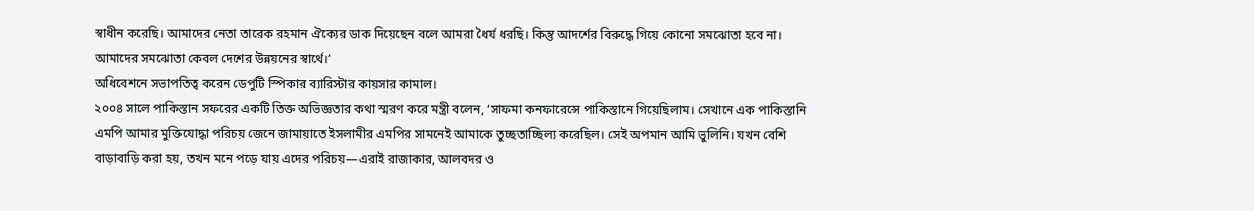স্বাধীন করেছি। আমাদের নেতা তারেক রহমান ঐক্যের ডাক দিয়েছেন বলে আমরা ধৈর্য ধরছি। কিন্তু আদর্শের বিরুদ্ধে গিয়ে কোনো সমঝোতা হবে না। আমাদের সমঝোতা কেবল দেশের উন্নয়নের স্বার্থে।’
অধিবেশনে সভাপতিত্ব করেন ডেপুটি স্পিকার ব্যারিস্টার কায়সার কামাল।
২০০৪ সালে পাকিস্তান সফরের একটি তিক্ত অভিজ্ঞতার কথা স্মরণ করে মন্ত্রী বলেন, ‘সাফমা কনফারেন্সে পাকিস্তানে গিয়েছিলাম। সেখানে এক পাকিস্তানি এমপি আমার মুক্তিযোদ্ধা পরিচয় জেনে জামায়াতে ইসলামীর এমপির সামনেই আমাকে তুচ্ছতাচ্ছিল্য করেছিল। সেই অপমান আমি ভুলিনি। যখন বেশি বাড়াবাড়ি করা হয়, তখন মনে পড়ে যায় এদের পরিচয়—এরাই রাজাকার, আলবদর ও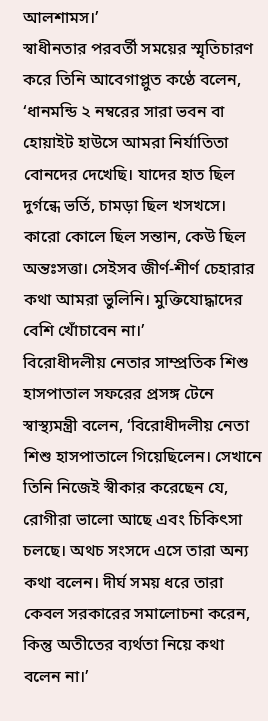আলশামস।’
স্বাধীনতার পরবর্তী সময়ের স্মৃতিচারণ করে তিনি আবেগাপ্লুত কণ্ঠে বলেন, ‘ধানমন্ডি ২ নম্বরের সারা ভবন বা হোয়াইট হাউসে আমরা নির্যাতিতা বোনদের দেখেছি। যাদের হাত ছিল দুর্গন্ধে ভর্তি, চামড়া ছিল খসখসে। কারো কোলে ছিল সন্তান, কেউ ছিল অন্তঃসত্তা। সেইসব জীর্ণ-শীর্ণ চেহারার কথা আমরা ভুলিনি। মুক্তিযোদ্ধাদের বেশি খোঁচাবেন না।’
বিরোধীদলীয় নেতার সাম্প্রতিক শিশু হাসপাতাল সফরের প্রসঙ্গ টেনে স্বাস্থ্যমন্ত্রী বলেন, ‘বিরোধীদলীয় নেতা শিশু হাসপাতালে গিয়েছিলেন। সেখানে তিনি নিজেই স্বীকার করেছেন যে, রোগীরা ভালো আছে এবং চিকিৎসা চলছে। অথচ সংসদে এসে তারা অন্য কথা বলেন। দীর্ঘ সময় ধরে তারা কেবল সরকারের সমালোচনা করেন, কিন্তু অতীতের ব্যর্থতা নিয়ে কথা বলেন না।’